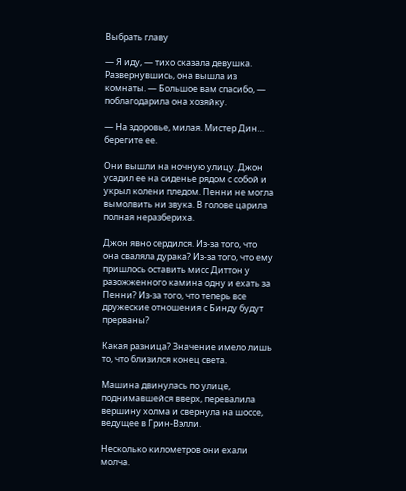Выбрать главу

— Я иду, — тихо сказала девушка. Развернувшись, она вышла из комнаты. — Большое вам спасибо, — поблагодарила она хозяйку.

— На здоровье, милая. Мистер Дин… берегите ее.

Они вышли на ночную улицу. Джон усадил ее на сиденье рядом с собой и укрыл колени пледом. Пенни не могла вымолвить ни звука. В голове царила полная неразбериха.

Джон явно сердился. Из-за того, что она сваляла дурака? Из-за того, что ему пришлось оставить мисс Диттон у разожженного камина одну и ехать за Пенни? Из-за того, что теперь все дружеские отношения с Бинду будут прерваны?

Какая разница? Значение имело лишь то, что близился конец света.

Машина двинулась по улице, поднимавшейся вверх, перевалила вершину холма и свернула на шоссе, ведущее в Грин-Вэлли.

Несколько километров они ехали молча.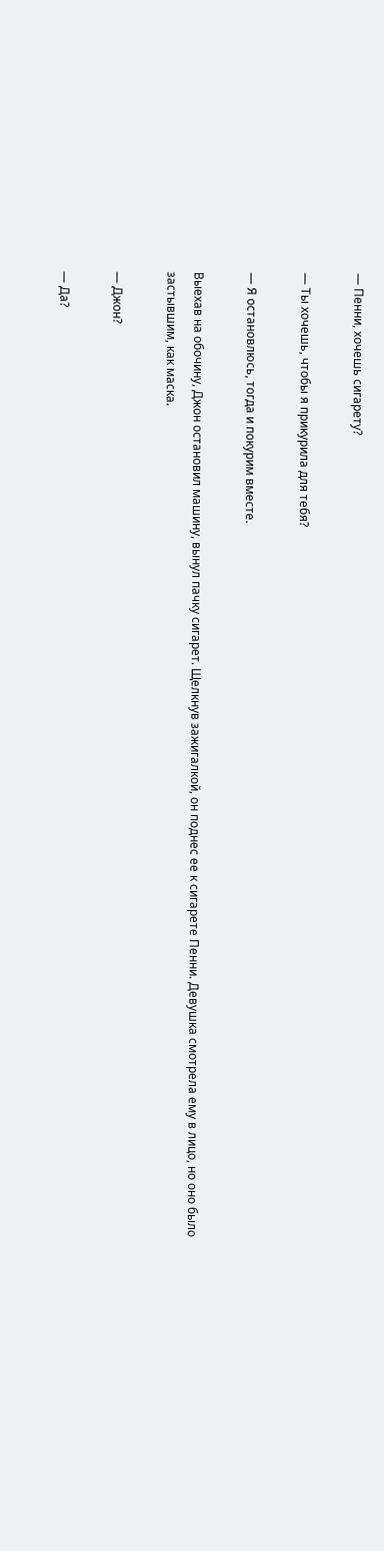— Пенни, хочешь сигарету?

— Ты хочешь, чтобы я прикурила для тебя?

— Я остановлюсь, тогда и покурим вместе.

Выехав на обочину, Джон остановил машину, вынул пачку сигарет. Щелкнув зажигалкой, он поднес ее к сигарете Пенни. Девушка смотрела ему в лицо, но оно было застывшим, как маска.

— Джон?

— Да?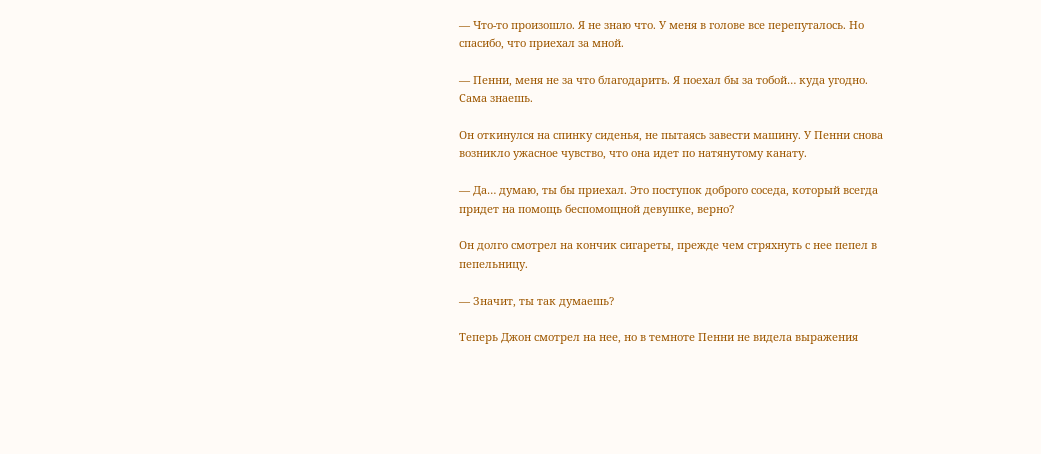— Что-то произошло. Я не знаю что. У меня в голове все перепуталось. Но спасибо, что приехал за мной.

— Пенни, меня не за что благодарить. Я поехал бы за тобой… куда угодно. Сама знаешь.

Он откинулся на спинку сиденья, не пытаясь завести машину. У Пенни снова возникло ужасное чувство, что она идет по натянутому канату.

— Да… думаю, ты бы приехал. Это поступок доброго соседа, который всегда придет на помощь беспомощной девушке, верно?

Он долго смотрел на кончик сигареты, прежде чем стряхнуть с нее пепел в пепельницу.

— Значит, ты так думаешь?

Теперь Джон смотрел на нее, но в темноте Пенни не видела выражения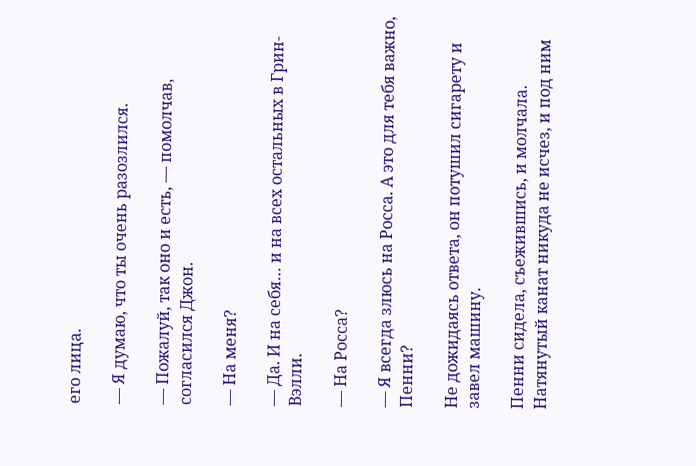его лица.

— Я думаю, что ты очень разозлился.

— Пожалуй, так оно и есть, — помолчав, согласился Джон.

— На меня?

— Да. И на себя… и на всех остальных в Грин-Вэлли.

— На Росса?

— Я всегда злюсь на Росса. А это для тебя важно, Пенни?

Не дожидаясь ответа, он потушил сигарету и завел машину.

Пенни сидела, съежившись, и молчала. Натянутый канат никуда не исчез, и под ним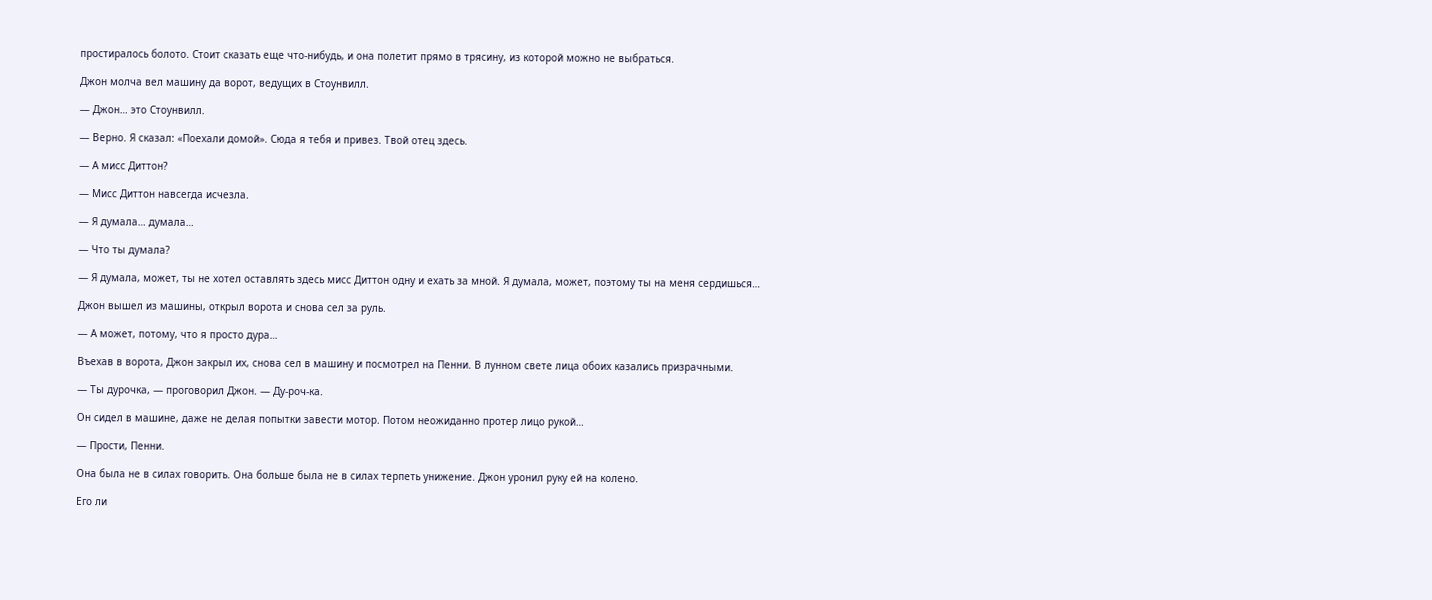простиралось болото. Стоит сказать еще что-нибудь, и она полетит прямо в трясину, из которой можно не выбраться.

Джон молча вел машину да ворот, ведущих в Стоунвилл.

— Джон… это Стоунвилл.

— Верно. Я сказал: «Поехали домой». Сюда я тебя и привез. Твой отец здесь.

— А мисс Диттон?

— Мисс Диттон навсегда исчезла.

— Я думала… думала…

— Что ты думала?

— Я думала, может, ты не хотел оставлять здесь мисс Диттон одну и ехать за мной. Я думала, может, поэтому ты на меня сердишься…

Джон вышел из машины, открыл ворота и снова сел за руль.

— А может, потому, что я просто дура…

Въехав в ворота, Джон закрыл их, снова сел в машину и посмотрел на Пенни. В лунном свете лица обоих казались призрачными.

— Ты дурочка, — проговорил Джон. — Ду-роч-ка.

Он сидел в машине, даже не делая попытки завести мотор. Потом неожиданно протер лицо рукой…

— Прости, Пенни.

Она была не в силах говорить. Она больше была не в силах терпеть унижение. Джон уронил руку ей на колено.

Его ли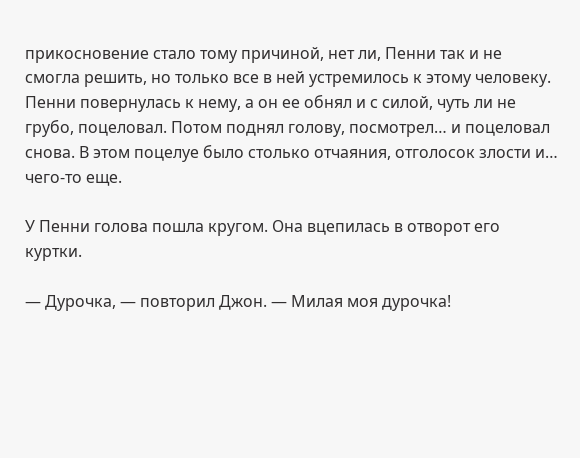прикосновение стало тому причиной, нет ли, Пенни так и не смогла решить, но только все в ней устремилось к этому человеку. Пенни повернулась к нему, а он ее обнял и с силой, чуть ли не грубо, поцеловал. Потом поднял голову, посмотрел… и поцеловал снова. В этом поцелуе было столько отчаяния, отголосок злости и… чего-то еще.

У Пенни голова пошла кругом. Она вцепилась в отворот его куртки.

— Дурочка, — повторил Джон. — Милая моя дурочка!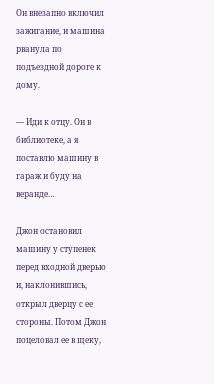Он внезапно включил зажигание, и машина рванула по подъездной дороге к дому.

— Иди к отцу. Он в библиотеке, а я поставлю машину в гараж и буду на веранде…

Джон остановил машину у ступенек перед входной дверью и, наклонившись, открыл дверцу с ее стороны. Потом Джон поцеловал ее в щеку,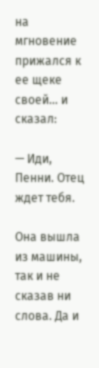на мгновение прижался к ее щеке своей… и сказал:

— Иди, Пенни. Отец ждет тебя.

Она вышла из машины, так и не сказав ни слова. Да и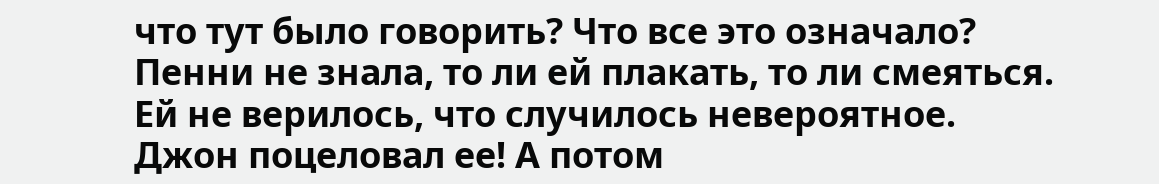что тут было говорить? Что все это означало? Пенни не знала, то ли ей плакать, то ли смеяться. Ей не верилось, что случилось невероятное. Джон поцеловал ее! А потом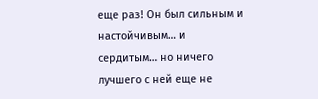еще раз! Он был сильным и настойчивым… и сердитым… но ничего лучшего с ней еще не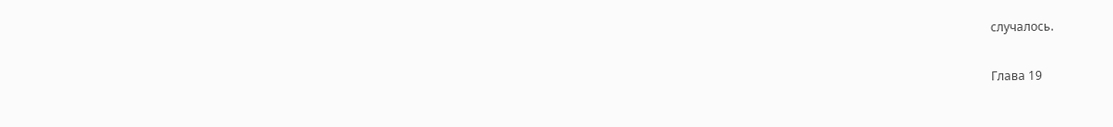случалось.

Глава 19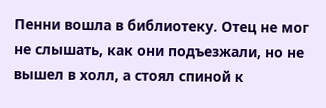Пенни вошла в библиотеку. Отец не мог не слышать, как они подъезжали, но не вышел в холл, а стоял спиной к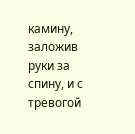камину, заложив руки за спину, и с тревогой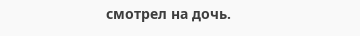смотрел на дочь.